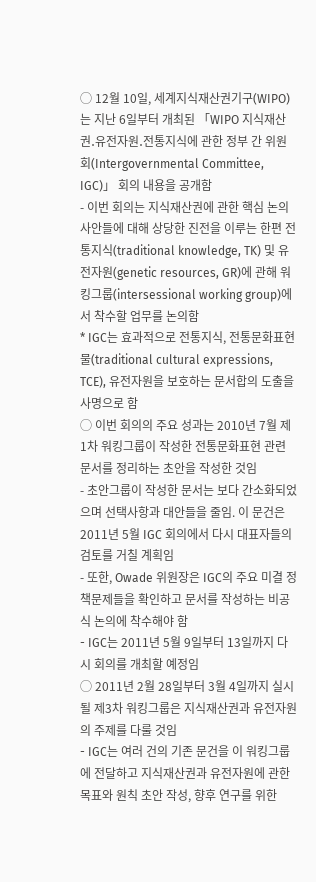◯ 12월 10일, 세계지식재산권기구(WIPO)는 지난 6일부터 개최된 「WIPO 지식재산권․유전자원․전통지식에 관한 정부 간 위원회(Intergovernmental Committee, IGC)」 회의 내용을 공개함
- 이번 회의는 지식재산권에 관한 핵심 논의 사안들에 대해 상당한 진전을 이루는 한편 전통지식(traditional knowledge, TK) 및 유전자원(genetic resources, GR)에 관해 워킹그룹(intersessional working group)에서 착수할 업무를 논의함
* IGC는 효과적으로 전통지식, 전통문화표현물(traditional cultural expressions, TCE), 유전자원을 보호하는 문서합의 도출을 사명으로 함
◯ 이번 회의의 주요 성과는 2010년 7월 제1차 워킹그룹이 작성한 전통문화표현 관련 문서를 정리하는 초안을 작성한 것임
- 초안그룹이 작성한 문서는 보다 간소화되었으며 선택사항과 대안들을 줄임. 이 문건은 2011년 5월 IGC 회의에서 다시 대표자들의 검토를 거칠 계획임
- 또한, Owade 위원장은 IGC의 주요 미결 정책문제들을 확인하고 문서를 작성하는 비공식 논의에 착수해야 함
- IGC는 2011년 5월 9일부터 13일까지 다시 회의를 개최할 예정임
◯ 2011년 2월 28일부터 3월 4일까지 실시될 제3차 워킹그룹은 지식재산권과 유전자원의 주제를 다룰 것임
- IGC는 여러 건의 기존 문건을 이 워킹그룹에 전달하고 지식재산권과 유전자원에 관한 목표와 원칙 초안 작성, 향후 연구를 위한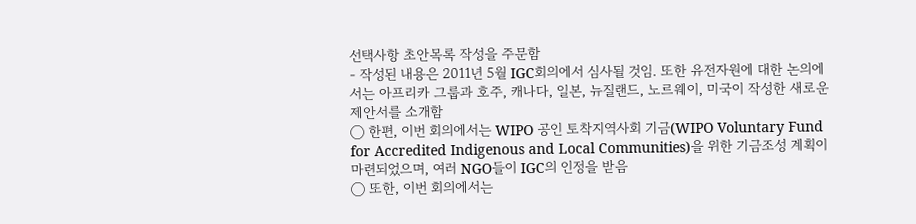선택사항 초안목록 작성을 주문함
- 작성된 내용은 2011년 5월 IGC회의에서 심사될 것임. 또한 유전자원에 대한 논의에서는 아프리카 그룹과 호주, 캐나다, 일본, 뉴질랜드, 노르웨이, 미국이 작성한 새로운 제안서를 소개함
◯ 한편, 이번 회의에서는 WIPO 공인 토착지역사회 기금(WIPO Voluntary Fund for Accredited Indigenous and Local Communities)을 위한 기금조성 계획이 마련되었으며, 여러 NGO들이 IGC의 인정을 받음
◯ 또한, 이번 회의에서는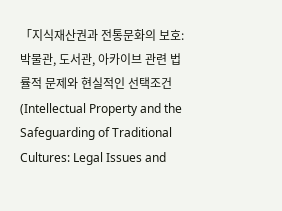「지식재산권과 전통문화의 보호: 박물관, 도서관, 아카이브 관련 법률적 문제와 현실적인 선택조건(Intellectual Property and the Safeguarding of Traditional Cultures: Legal Issues and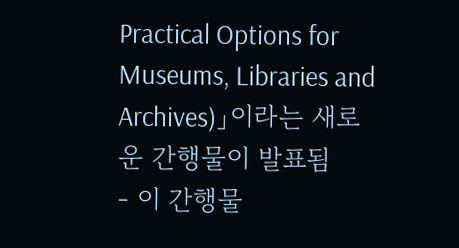Practical Options for Museums, Libraries and Archives)」이라는 새로운 간행물이 발표됨
- 이 간행물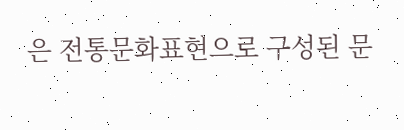은 전통문화표현으로 구성된 문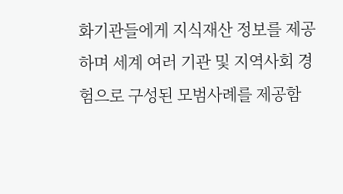화기관들에게 지식재산 정보를 제공하며 세계 여러 기관 및 지역사회 경험으로 구성된 모범사례를 제공함